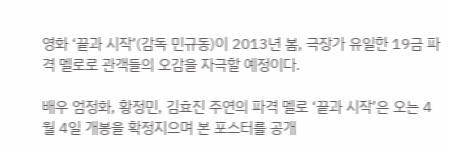영화 ‘끝과 시작’(감독 민규동)이 2013년 봄, 극장가 유일한 19금 파격 멜로로 관객들의 오감을 자극할 예정이다.

배우 엄정화, 황정민, 김효진 주연의 파격 멜로 ‘끝과 시작’은 오는 4월 4일 개봉을 확정지으며 본 포스터를 공개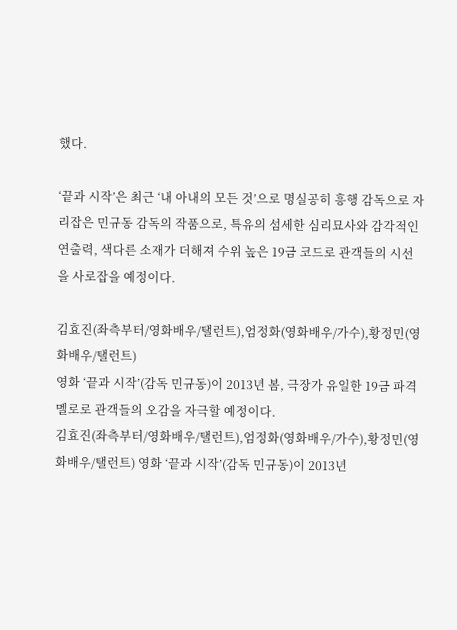했다.

‘끝과 시작’은 최근 ‘내 아내의 모든 것’으로 명실공히 흥행 감독으로 자리잡은 민규동 감독의 작품으로, 특유의 섬세한 심리묘사와 감각적인 연출력, 색다른 소재가 더해져 수위 높은 19금 코드로 관객들의 시선을 사로잡을 예정이다.

김효진(좌측부터/영화배우/탤런트),엄정화(영화배우/가수),황정민(영화배우/탤런트)
영화 ‘끝과 시작’(감독 민규동)이 2013년 봄, 극장가 유일한 19금 파격 멜로로 관객들의 오감을 자극할 예정이다.
김효진(좌측부터/영화배우/탤런트),엄정화(영화배우/가수),황정민(영화배우/탤런트) 영화 ‘끝과 시작’(감독 민규동)이 2013년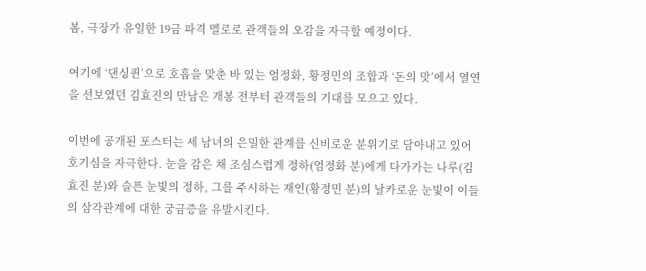봄, 극장가 유일한 19금 파격 멜로로 관객들의 오감을 자극할 예정이다.

여기에 ‘댄싱퀸’으로 호흡을 맞춘 바 있는 엄정화, 황정민의 조합과 ‘돈의 맛’에서 열연을 선보였던 김효진의 만남은 개봉 전부터 관객들의 기대를 모으고 있다.

이번에 공개된 포스터는 세 남녀의 은밀한 관계를 신비로운 분위기로 담아내고 있어 호기심을 자극한다. 눈을 감은 채 조심스럽게 정하(엄정화 분)에게 다가가는 나루(김효진 분)와 슬픈 눈빛의 정하, 그를 주시하는 재인(황정민 분)의 날카로운 눈빛이 이들의 삼각관계에 대한 궁금증을 유발시킨다.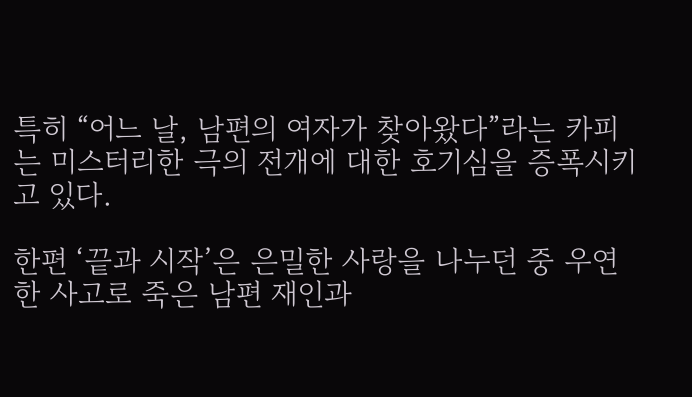특히 “어느 날, 남편의 여자가 찾아왔다”라는 카피는 미스터리한 극의 전개에 대한 호기심을 증폭시키고 있다.

한편 ‘끝과 시작’은 은밀한 사랑을 나누던 중 우연한 사고로 죽은 남편 재인과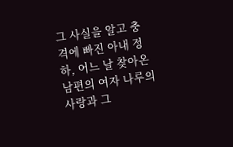그 사실을 알고 충격에 빠진 아내 정하, 어느 날 찾아온 남편의 여자 나루의 사랑과 그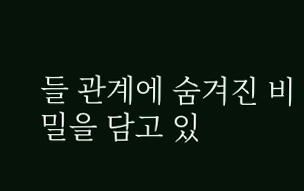들 관계에 숨겨진 비밀을 담고 있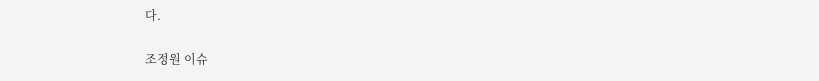다.

조정원 이슈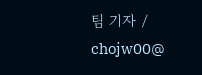팀 기자 / chojw00@